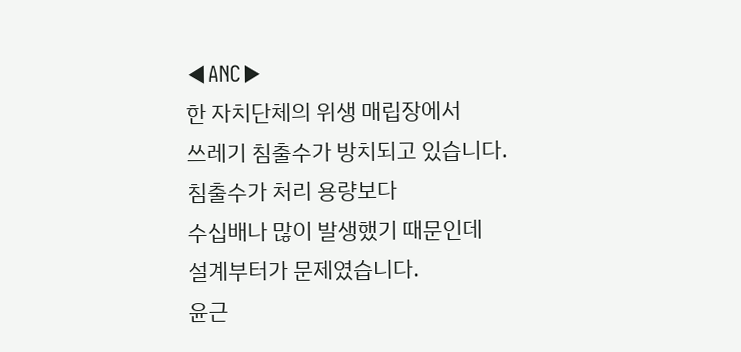◀ANC▶
한 자치단체의 위생 매립장에서
쓰레기 침출수가 방치되고 있습니다.
침출수가 처리 용량보다
수십배나 많이 발생했기 때문인데
설계부터가 문제였습니다.
윤근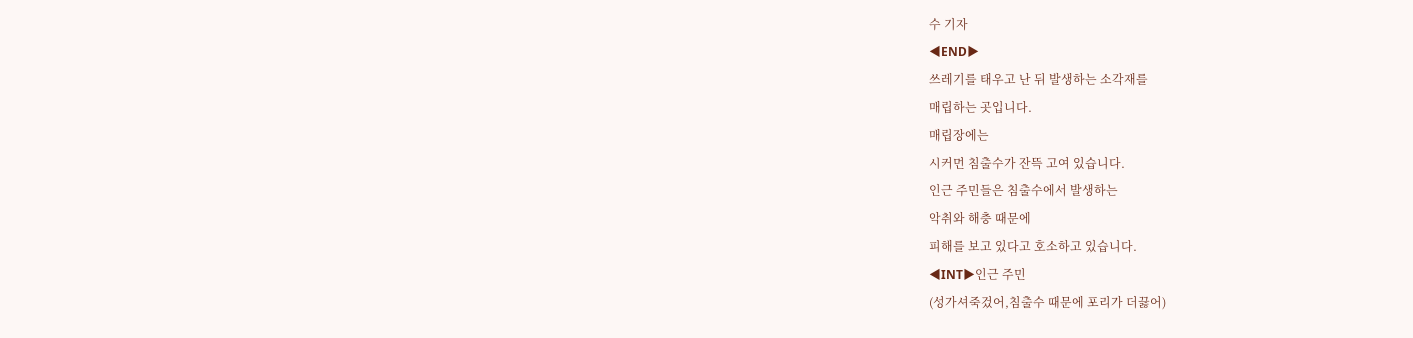수 기자
◀END▶
쓰레기를 태우고 난 뒤 발생하는 소각재를
매립하는 곳입니다.
매립장에는
시커먼 침출수가 잔뜩 고여 있습니다.
인근 주민들은 침출수에서 발생하는
악취와 해충 때문에
피해를 보고 있다고 호소하고 있습니다.
◀INT▶인근 주민
(성가셔죽겄어,침출수 때문에 포리가 더끓어)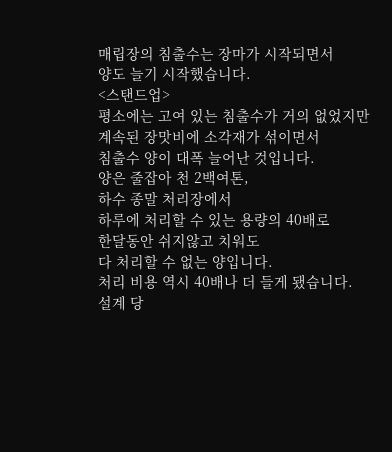매립장의 침출수는 장마가 시작되면서
양도 늘기 시작했습니다.
<스탠드업>
평소에는 고여 있는 침출수가 거의 없었지만
계속된 장맛비에 소각재가 섞이면서
침출수 양이 대폭 늘어난 것입니다.
양은 줄잡아 천 2백여톤,
하수 종말 처리장에서
하루에 처리할 수 있는 용량의 40배로
한달동안 쉬지않고 치워도
다 처리할 수 없는 양입니다.
처리 비용 역시 40배나 더 들게 됐습니다.
설계 당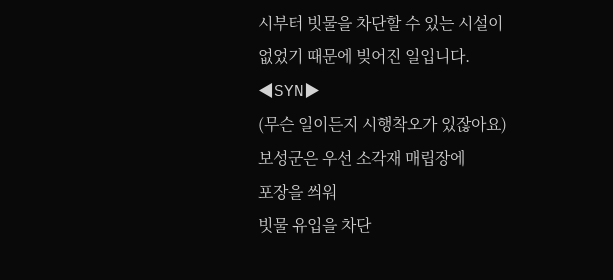시부터 빗물을 차단할 수 있는 시설이
없었기 때문에 빚어진 일입니다.
◀SYN▶
(무슨 일이든지 시행착오가 있잖아요)
보성군은 우선 소각재 매립장에
포장을 씌워
빗물 유입을 차단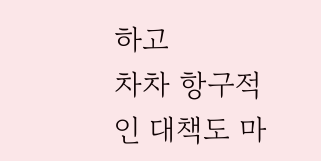하고
차차 항구적인 대책도 마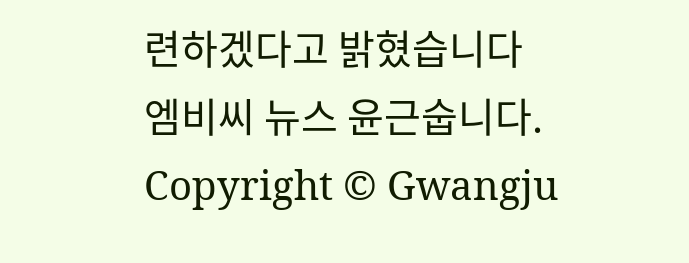련하겠다고 밝혔습니다
엠비씨 뉴스 윤근숩니다.
Copyright © Gwangju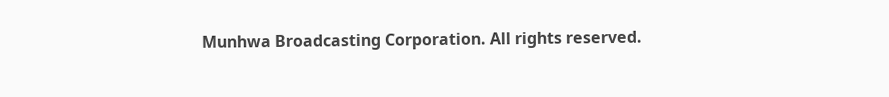Munhwa Broadcasting Corporation. All rights reserved.